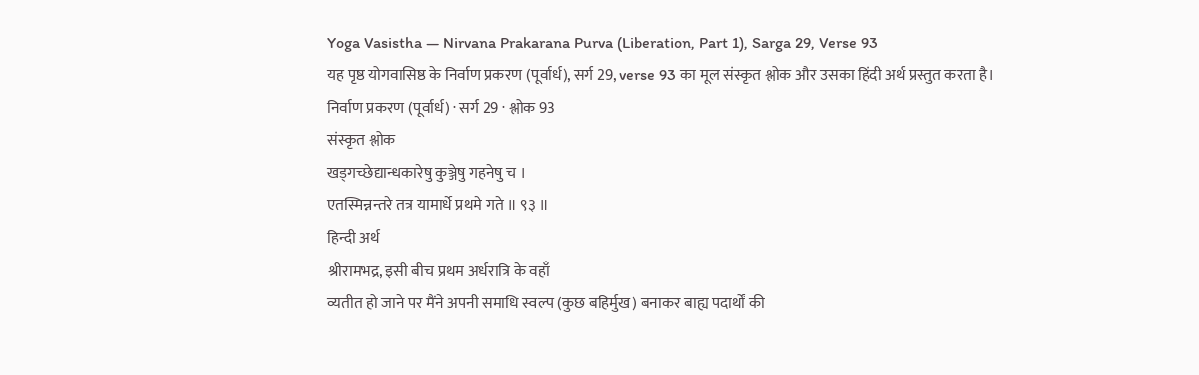Yoga Vasistha — Nirvana Prakarana Purva (Liberation, Part 1), Sarga 29, Verse 93
यह पृष्ठ योगवासिष्ठ के निर्वाण प्रकरण (पूर्वार्ध), सर्ग 29, verse 93 का मूल संस्कृत श्लोक और उसका हिंदी अर्थ प्रस्तुत करता है।
निर्वाण प्रकरण (पूर्वार्ध) · सर्ग 29 · श्लोक 93
संस्कृत श्लोक
खड्गच्छेद्यान्धकारेषु कुञ्जेषु गहनेषु च ।
एतस्मिन्नन्तरे तत्र यामार्धे प्रथमे गते ॥ ९३ ॥
हिन्दी अर्थ
श्रीरामभद्र, इसी बीच प्रथम अर्धरात्रि के वहाँ
व्यतीत हो जाने पर मैंने अपनी समाधि स्वल्प (कुछ बहिर्मुख) बनाकर बाह्य पदार्थों की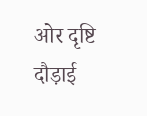ओर दृष्टि
दौड़ाई